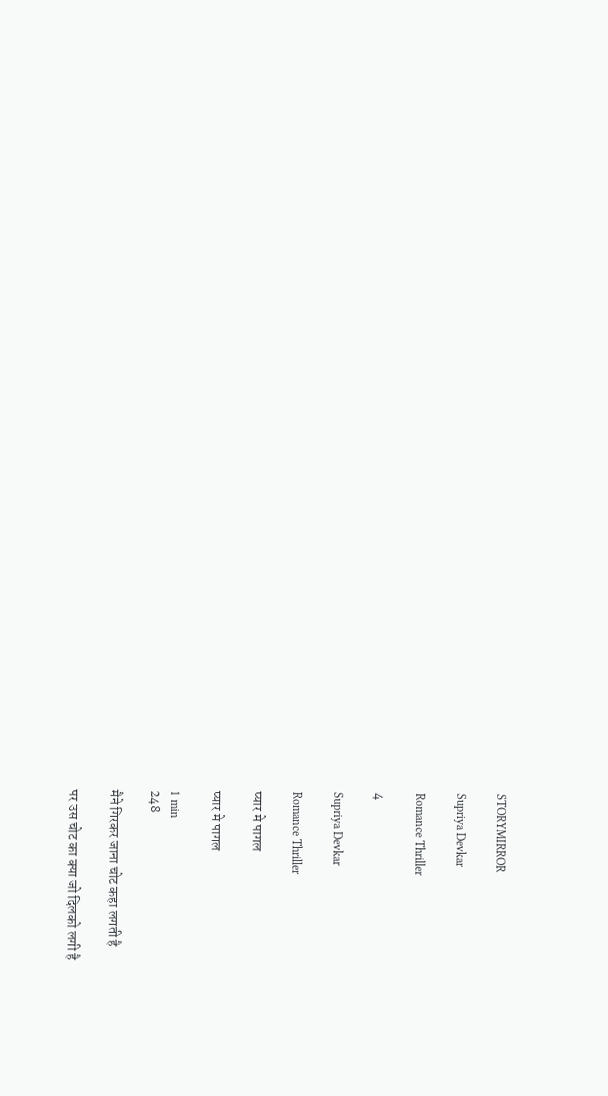STORYMIRROR

Supriya Devkar

Romance Thriller

4

Supriya Devkar

Romance Thriller

प्यार मे पागल

प्यार मे पागल

1 min
248

मैने गिरकर जाना चोट कहा लगती है

पर उस चोट का क्या जो दिलको लगी है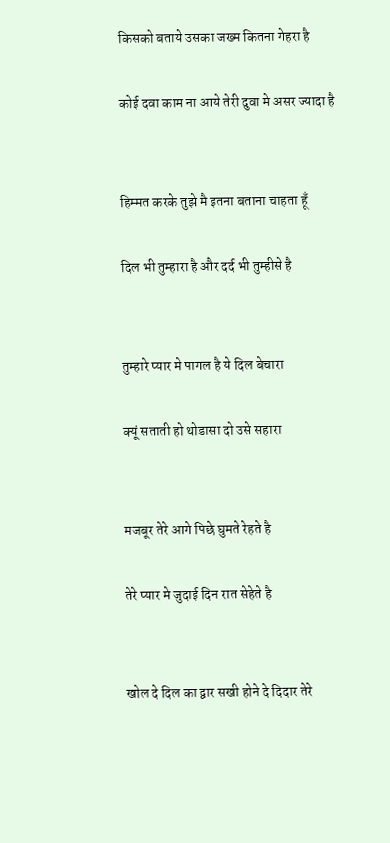किसको बताये उसका जख्म कितना गेहरा है

कोई दवा काम ना आये तेरी दुवा मे असर ज्यादा है


हिम्मत करके तुझे मै इतना बताना चाहता हूँ

दिल भी तुम्हारा है और दर्द भी तुम्हीसे है


तुम्हारे प्यार मे पागल है ये दिल बेचारा

क्यूं सताती हो थोडासा दो उसे सहारा


मजबूर तेरे आगे पिछे घुमते रेहते है

तेरे प्यार मे जुदाई दिन रात सेहेते है


खोल दे दिल का द्वार सखी होने दे दिदार तेरे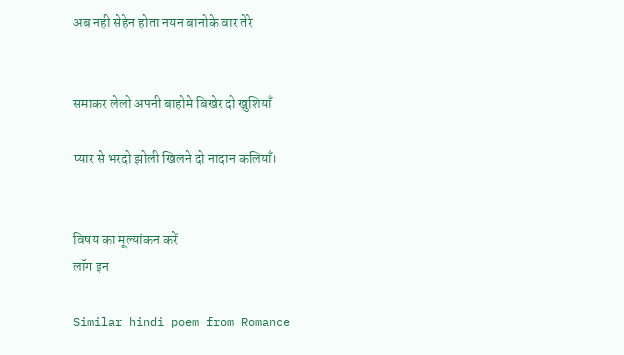अब नही सेहेन होता नयन बानोके वार तेरे


समाकर लेलो अपनी बाहोमे बिखेर दो खुशियाँ

प्यार से भरदो झोली खिलने दो नादान कलियाँ।


विषय का मूल्यांकन करें
लॉग इन

Similar hindi poem from Romance